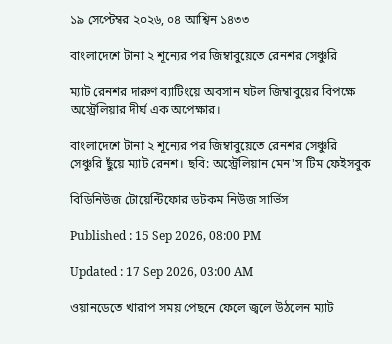১৯ সেপ্টেম্বর ২০২৬, ০৪ আশ্বিন ১৪৩৩

বাংলাদেশে টানা ২ শূন্যের পর জিম্বাবুয়েতে রেনশর সেঞ্চুরি

ম্যাট রেনশর দারুণ ব্যাটিংয়ে অবসান ঘটল জিম্বাবুয়ের বিপক্ষে অস্ট্রেলিয়ার দীর্ঘ এক অপেক্ষার।

বাংলাদেশে টানা ২ শূন্যের পর জিম্বাবুয়েতে রেনশর সেঞ্চুরি
সেঞ্চুরি ছুঁয়ে ম্যাট রেনশ। ছবি: অস্ট্রেলিয়ান মেন'স টিম ফেইসবুক

বিডিনিউজ টোয়েন্টিফোর ডটকম নিউজ সার্ভিস

Published : 15 Sep 2026, 08:00 PM

Updated : 17 Sep 2026, 03:00 AM

ওয়ানডেতে খারাপ সময় পেছনে ফেলে জ্বলে উঠলেন ম্যাট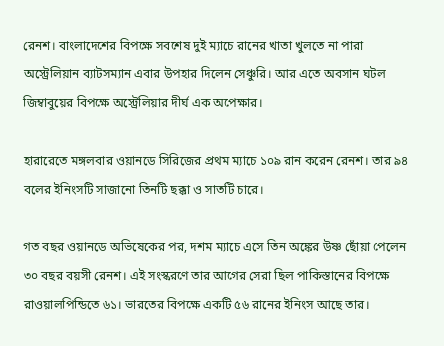রেনশ। বাংলাদেশের বিপক্ষে সবশেষ দুই ম্যাচে রানের খাতা খুলতে না পারা অস্ট্রেলিয়ান ব্যাটসম্যান এবার উপহার দিলেন সেঞ্চুরি। আর এতে অবসান ঘটল জিম্বাবুয়ের বিপক্ষে অস্ট্রেলিয়ার দীর্ঘ এক অপেক্ষার।

হারারেতে মঙ্গলবার ওয়ানডে সিরিজের প্রথম ম্যাচে ১০৯ রান করেন রেনশ। তার ৯৪ বলের ইনিংসটি সাজানো তিনটি ছক্কা ও সাতটি চারে।

গত বছর ওয়ানডে অভিষেকের পর, দশম ম্যাচে এসে তিন অঙ্কের উষ্ণ ছোঁয়া পেলেন ৩০ বছর বয়সী রেনশ। এই সংস্করণে তার আগের সেরা ছিল পাকিস্তানের বিপক্ষে রাওয়ালপিন্ডিতে ৬১। ভারতের বিপক্ষে একটি ৫৬ রানের ইনিংস আছে তার।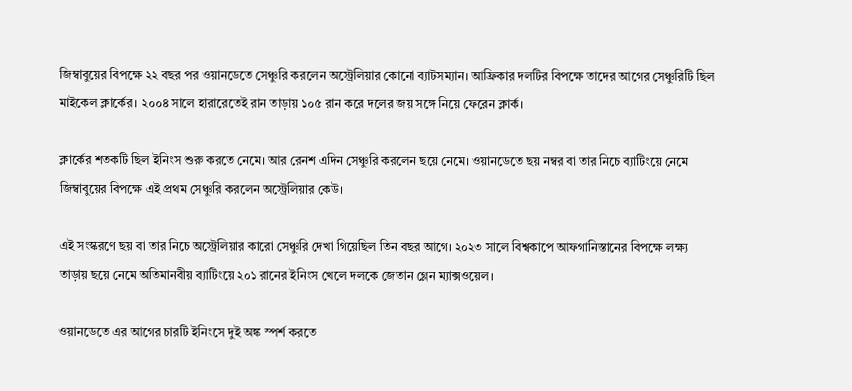জিম্বাবুয়ের বিপক্ষে ২২ বছর পর ওয়ানডেতে সেঞ্চুরি করলেন অস্ট্রেলিয়ার কোনো ব্যাটসম্যান। আফ্রিকার দলটির বিপক্ষে তাদের আগের সেঞ্চুরিটি ছিল মাইকেল ক্লার্কের। ২০০৪ সালে হারারেতেই রান তাড়ায় ১০৫ রান করে দলের জয় সঙ্গে নিয়ে ফেরেন ক্লার্ক।

ক্লার্কের শতকটি ছিল ইনিংস শুরু করতে নেমে। আর রেনশ এদিন সেঞ্চুরি করলেন ছয়ে নেমে। ওয়ানডেতে ছয় নম্বর বা তার নিচে ব্যাটিংয়ে নেমে জিম্বাবুয়ের বিপক্ষে এই প্রথম সেঞ্চুরি করলেন অস্ট্রেলিয়ার কেউ।

এই সংস্করণে ছয় বা তার নিচে অস্ট্রেলিয়ার কারো সেঞ্চুরি দেখা গিয়েছিল তিন বছর আগে। ২০২৩ সালে বিশ্বকাপে আফগানিস্তানের বিপক্ষে লক্ষ্য তাড়ায় ছয়ে নেমে অতিমানবীয় ব্যাটিংয়ে ২০১ রানের ইনিংস খেলে দলকে জেতান গ্লেন ম্যাক্সওয়েল।

ওয়ানডেতে এর আগের চারটি ইনিংসে দুই অঙ্ক স্পর্শ করতে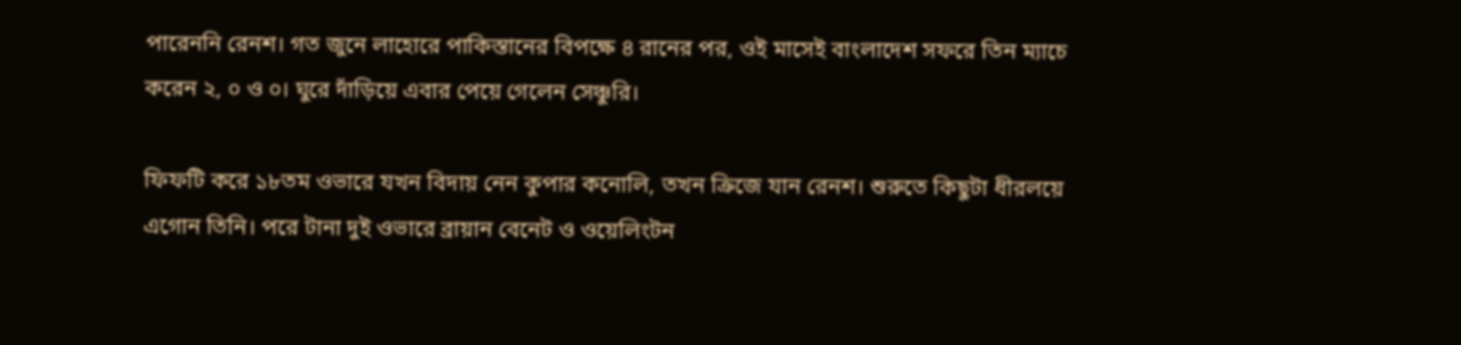পারেননি রেনশ। গত জুনে লাহোরে পাকিস্তানের বিপক্ষে ৪ রানের পর, ওই মাসেই বাংলাদেশ সফরে তিন ম্যাচে করেন ২, ০ ও ০। ঘুরে দাঁড়িয়ে এবার পেয়ে গেলেন সেঞ্চুরি।

ফিফটি করে ১৮তম ওভারে যখন বিদায় নেন কুপার কনোলি, তখন ক্রিজে যান রেনশ। শুরুতে কিছুটা ধীরলয়ে এগোন তিনি। পরে টানা দুই ওভারে ব্রায়ান বেনেট ও ওয়েলিংটন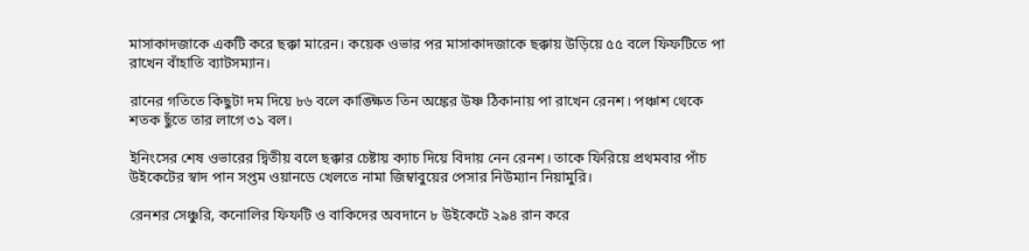মাসাকাদজাকে একটি করে ছক্কা মারেন। কয়েক ওভার পর মাসাকাদজাকে ছক্কায় উড়িয়ে ৫৫ বলে ফিফটিতে পা রাখেন বাঁহাতি ব্যাটসম্যান।

রানের গতিতে কিছুটা দম দিয়ে ৮৬ বলে কাঙ্ক্ষিত তিন অঙ্কের উষ্ণ ঠিকানায় পা রাখেন রেনশ। পঞ্চাশ থেকে শতক ছুঁতে তার লাগে ৩১ বল।

ইনিংসের শেষ ওভারের দ্বিতীয় বলে ছক্কার চেষ্টায় ক্যাচ দিয়ে বিদায় নেন রেনশ। তাকে ফিরিয়ে প্রথমবার পাঁচ উইকেটের স্বাদ পান সপ্তম ওয়ানডে খেলতে নামা জিম্বাবুয়ের পেসার নিউম্যান নিয়ামুরি।

রেনশর সেঞ্চুরি, কনোলির ফিফটি ও বাকিদের অবদানে ৮ উইকেটে ২৯৪ রান করে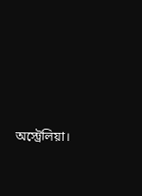অস্ট্রেলিয়া।